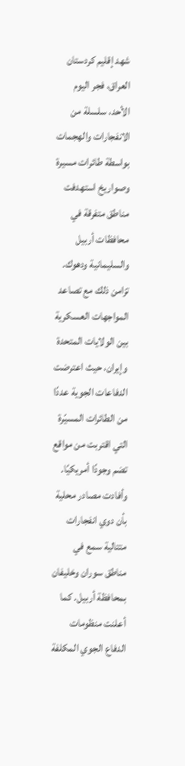شهد إقليم كردستان العراق، فجر اليوم الأحد، سلسلة من الانفجارات والهجمات بواسطة طائرات مسيرة وصواريخ استهدفت مناطق متفرقة في محافظات أربيل والسليمانية ودهوك.
تزامن ذلك مع تصاعد المواجهات العسكرية بين الولايات المتحدة وإيران، حيث اعترضت الدفاعات الجوية عددًا من الطائرات المسيّرة التي اقتربت من مواقع تضم وجودًا أمريكيًا.
وأفادت مصادر محلية بأن دوي انفجارات متتالية سمع في مناطق سوران وخليفان بمحافظة أربيل. كما أعلنت منظومات الدفاع الجوي المكلفة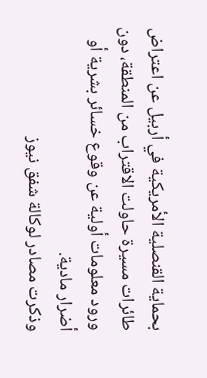بحماية القنصلية الأمريكية في أربيل عن اعتراض طائرات مسيرة حاولت الاقتراب من المنطقة، دون ورود معلومات أولية عن وقوع خسائر بشرية أو أضرار مادية.
وذكرت مصادر لوكالة شفق نيوز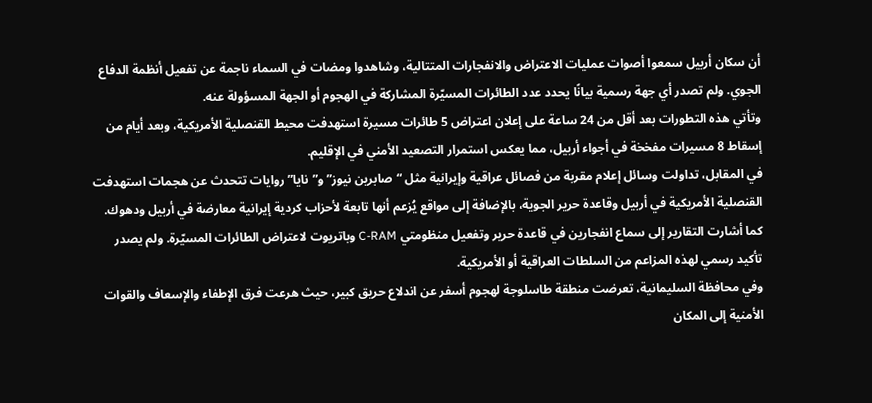أن سكان أربيل سمعوا أصوات عمليات الاعتراض والانفجارات المتتالية، وشاهدوا ومضات في السماء ناجمة عن تفعيل أنظمة الدفاع الجوي. ولم تصدر أي جهة رسمية بيانًا يحدد عدد الطائرات المسيّرة المشاركة في الهجوم أو الجهة المسؤولة عنه.
وتأتي هذه التطورات بعد أقل من 24 ساعة على إعلان اعتراض 5 طائرات مسيرة استهدفت محيط القنصلية الأمريكية، وبعد أيام من إسقاط 8 مسيرات مفخخة في أجواء أربيل، مما يعكس استمرار التصعيد الأمني في الإقليم.
في المقابل، تداولت وسائل إعلام مقربة من فصائل عراقية وإيرانية مثل “صابرين نيوز” و”نايا” روايات تتحدث عن هجمات استهدفت القنصلية الأمريكية في أربيل وقاعدة حرير الجوية، بالإضافة إلى مواقع يُزعم أنها تابعة لأحزاب كردية إيرانية معارضة في أربيل ودهوك.
كما أشارت التقارير إلى سماع انفجارين في قاعدة حرير وتفعيل منظومتي C-RAM وباتريوت لاعتراض الطائرات المسيّرة. ولم يصدر تأكيد رسمي لهذه المزاعم من السلطات العراقية أو الأمريكية.
وفي محافظة السليمانية، تعرضت منطقة طاسلوجة لهجوم أسفر عن اندلاع حريق كبير، حيث هرعت فرق الإطفاء والإسعاف والقوات الأمنية إلى المكان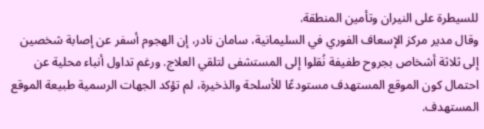للسيطرة على النيران وتأمين المنطقة.
وقال مدير مركز الإسعاف الفوري في السليمانية، سامان نادر، إن الهجوم أسفر عن إصابة شخصين إلى ثلاثة أشخاص بجروح طفيفة نُقلوا إلى المستشفى لتلقي العلاج. ورغم تداول أنباء محلية عن احتمال كون الموقع المستهدف مستودعًا للأسلحة والذخيرة، لم تؤكد الجهات الرسمية طبيعة الموقع المستهدف.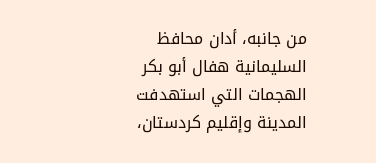من جانبه، أدان محافظ السليمانية هفال أبو بكر الهجمات التي استهدفت المدينة وإقليم كردستان،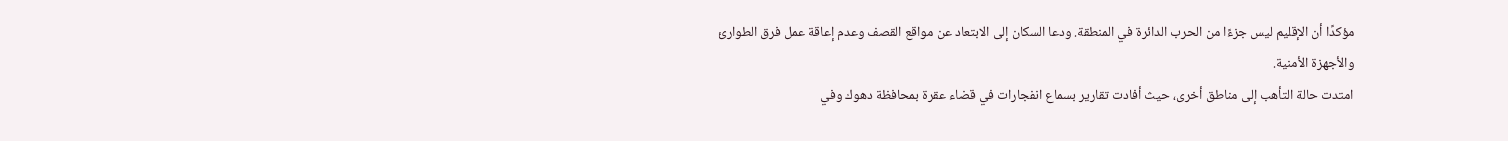مؤكدًا أن الإقليم ليس جزءًا من الحرب الدائرة في المنطقة. ودعا السكان إلى الابتعاد عن مواقع القصف وعدم إعاقة عمل فرق الطوارئ والأجهزة الأمنية.
امتدت حالة التأهب إلى مناطق أخرى، حيث أفادت تقارير بسماع انفجارات في قضاء عقرة بمحافظة دهوك وفي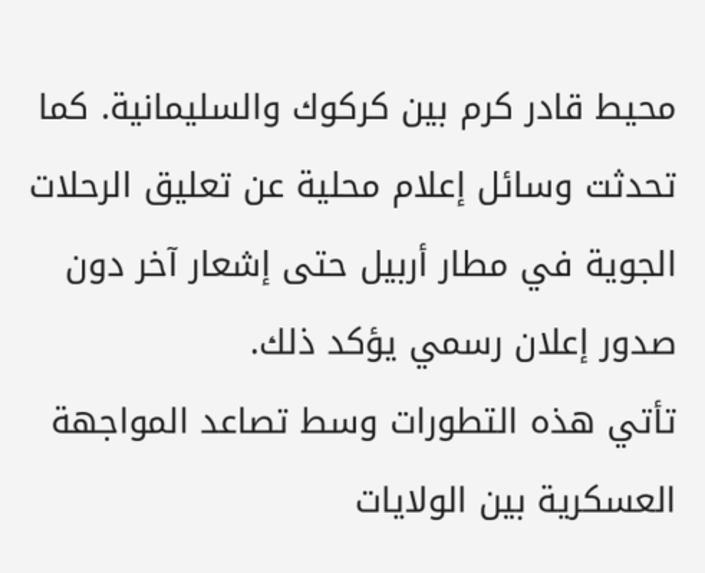محيط قادر كرم بين كركوك والسليمانية. كما تحدثت وسائل إعلام محلية عن تعليق الرحلات الجوية في مطار أربيل حتى إشعار آخر دون صدور إعلان رسمي يؤكد ذلك.
تأتي هذه التطورات وسط تصاعد المواجهة العسكرية بين الولايات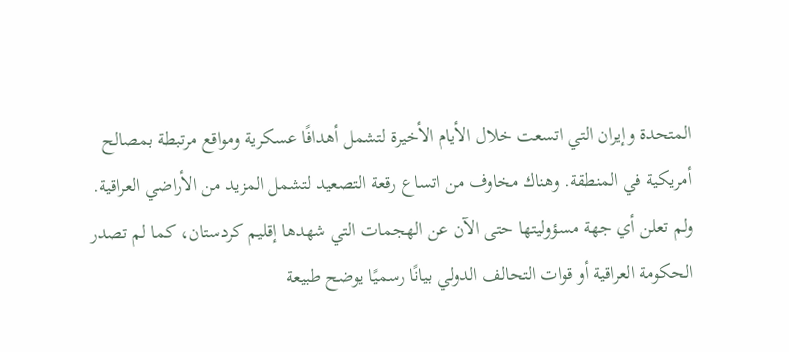المتحدة وإيران التي اتسعت خلال الأيام الأخيرة لتشمل أهدافًا عسكرية ومواقع مرتبطة بمصالح أمريكية في المنطقة. وهناك مخاوف من اتساع رقعة التصعيد لتشمل المزيد من الأراضي العراقية.
ولم تعلن أي جهة مسؤوليتها حتى الآن عن الهجمات التي شهدها إقليم كردستان، كما لم تصدر الحكومة العراقية أو قوات التحالف الدولي بيانًا رسميًا يوضح طبيعة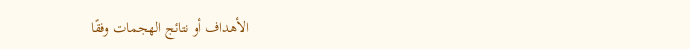الأهداف أو نتائج الهجمات وفقًا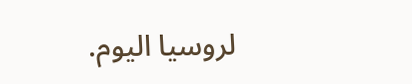لروسيا اليوم.